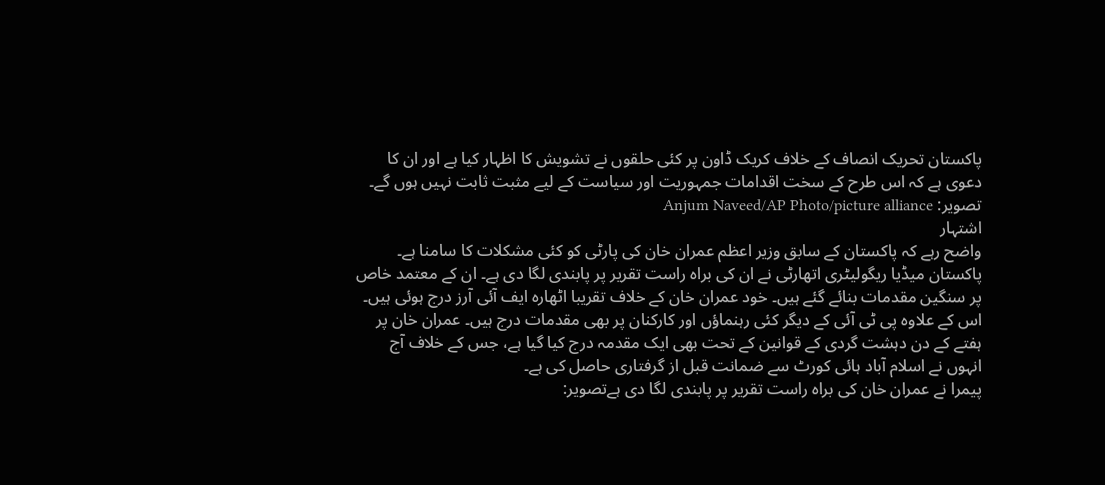پاکستان تحریک انصاف کے خلاف کریک ڈاون پر کئی حلقوں نے تشویش کا اظہار کیا ہے اور ان کا دعوی ہے کہ اس طرح کے سخت اقدامات جمہوریت اور سیاست کے لیے مثبت ثابت نہیں ہوں گے۔
تصویر: Anjum Naveed/AP Photo/picture alliance
اشتہار
واضح رہے کہ پاکستان کے سابق وزیر اعظم عمران خان کی پارٹی کو کئی مشکلات کا سامنا ہے۔ پاکستان میڈیا ریگولیٹری اتھارٹی نے ان کی براہ راست تقریر پر پابندی لگا دی ہے۔ ان کے معتمد خاص پر سنگین مقدمات بنائے گئے ہیں۔ خود عمران خان کے خلاف تقریبا اٹھارہ ایف آئی آرز درج ہوئی ہیں۔ اس کے علاوہ پی ٹی آئی کے دیگر کئی رہنماؤں اور کارکنان پر بھی مقدمات درج ہیں۔ عمران خان پر ہفتے کے دن دہشت گردی کے قوانین کے تحت بھی ایک مقدمہ درج کیا گیا ہے، جس کے خلاف آج انہوں نے اسلام آباد ہائی کورٹ سے ضمانت قبل از گرفتاری حاصل کی ہے۔
پیمرا نے عمران خان کی براہ راست تقریر پر پابندی لگا دی ہےتصویر: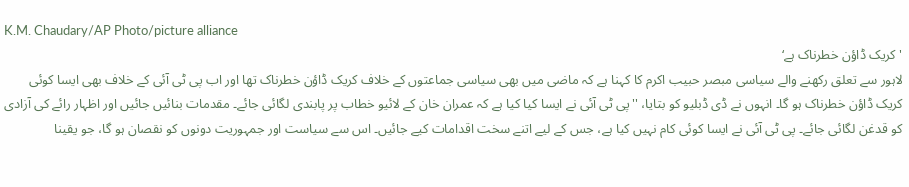K.M. Chaudary/AP Photo/picture alliance
'کریک ڈاؤن خطرناک ہے‘
لاہور سے تعلق رکھنے والے سیاسی مبصر حبیب اکرم کا کہنا ہے کہ ماضی میں بھی سیاسی جماعتوں کے خلاف کریک ڈاؤن خطرناک تھا اور اب پی ٹی آئی کے خلاف بھی ایسا کوئی کریک ڈاؤن خطرناک ہو گا۔ انہوں نے ڈی ڈبلیو کو بتایا، ''پی ٹی آئی نے ایسا کیا کیا ہے کہ عمران خان کے لائیو خطاب پر پابندی لگائی جائے۔ مقدمات بنائیں جائیں اور اظہار رائے کی آزادی کو قدغن لگائی جائے۔ پی ٹی آئی نے ایسا کوئی کام نہیں کیا ہے، جس کے لیے اتنے سخت اقدامات کیے جائیں۔ اس سے سیاست اور جمہوریت دونوں کو نقصان ہو گا، جو یقینا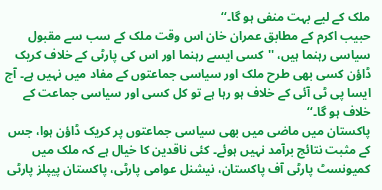ملک کے لیے بہت منفی ہو گا۔‘‘
حبیب اکرم کے مطابق عمران خان اس وقت ملک کے سب سے مقبول سیاسی رہنما ہیں، ''کسی ایسے رہنما اور اس کی پارٹی کے خلاف کریک ڈاؤن کسی بھی طرح ملک اور سیاسی جماعتوں کے مفاد میں نہیں ہے۔ آج ایسا پی ٹی آئی کے خلاف ہو رہا ہے تو کل کسی اور سیاسی جماعت کے خلاف ہو گا۔‘‘
پاکستان میں ماضی میں بھی سیاسی جماعتوں پر کریک ڈاؤن ہوا، جس کے مثبت نتائج برآمد نہیں ہوئے۔ کئی ناقدین کا خیال ہے کہ ملک میں کمیونسٹ پارٹی آف پاکستان، نیشنل عوامی پارٹی، پاکستان پیپلز پارٹی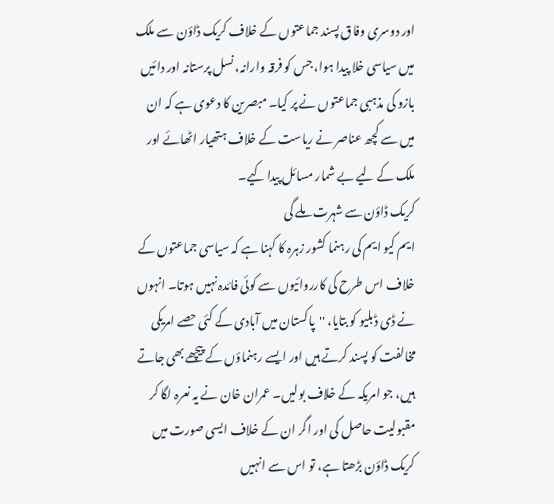اور دوسری وفاق پسند جماعتوں کے خلاف کریک ڈاؤن سے ملک میں سیاسی خلا پیدا ہوا، جس کو فرقہ وارانہ، نسل پرستانہ اور دائیں بازو کی مذہبی جماعتوں نے پر کیا۔ مبصرین کا دعوی ہے کہ ان میں سے کچھ عناصر نے ریاست کے خلاف ہتھیار اٹھائے اور ملک کے لیے بے شمار مسائل پیدا کیے۔
کریک ڈاؤن سے شہرت ملے گی
ایم کیو ایم کی رہنما کشور زہرہ کا کہنا ہے کہ سیاسی جماعتوں کے خلاف اس طرح کی کارروائیوں سے کوئی فائدہ نہیں ہوتا۔ انہوں نے ڈی ڈبلیو کو بتایا، ''پاکستان میں آبادی کے کئی حصے امریکی مخالفت کو پسند کرتے ہیں اور ایسے رہنماؤں کے پیچھے بھی جاتے ہیں، جو امریکہ کے خلاف بولیں۔ عمران خان نے یہ نعرہ لگا کر مقبولیت حاصل کی اور اگر ان کے خلاف ایسی صورت میں کریک ڈاؤن بڑھتا ہے، تو اس سے انہیں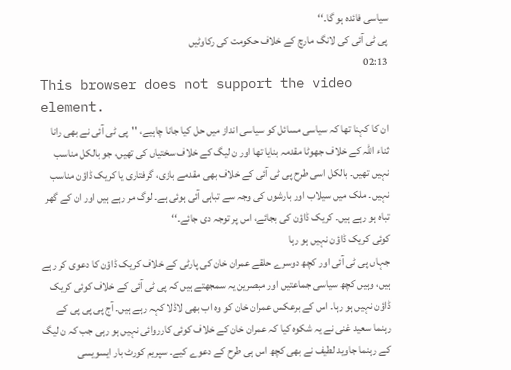سیاسی فائدہ ہو گا۔‘‘
پی ٹی آئی کی لانگ مارچ کے خلاف حکومت کی رکاوٹیں
02:13
This browser does not support the video element.
ان کا کہنا تھا کہ سیاسی مسائل کو سیاسی انداز میں حل کیا جانا چاہیے، ''پی ٹی آئی نے بھی رانا ثناء اللہ کے خلاف جھوٹا مقدمہ بنایا تھا اور ن لیگ کے خلاف سختیاں کی تھیں، جو بالکل مناسب نہیں تھیں۔ بالکل اسی طرح پی ٹی آئی کے خلاف بھی مقدمے بازی، گرفتاری یا کریک ڈاؤن مناسب نہیں۔ ملک میں سیلاب اور بارشوں کی وجہ سے تباہی آئی ہوئی ہے۔ لوگ مر رہے ہیں اور ان کے گھر تباہ ہو رہے ہیں۔ کریک ڈاؤن کی بجائے، اس پر توجہ دی جائے۔‘‘
کوئی کریک ڈاؤن نہیں ہو رہا
جہاں پی ٹی آئی اور کچھ دوسرے حلقے عمران خان کی پارٹی کے خلاف کریک ڈاؤن کا دعوی کر رہے ہیں، وہیں کچھ سیاسی جماعتیں اور مبصرین یہ سمجھتے ہیں کہ پی ٹی آئی کے خلاف کوئی کریک ڈاؤن نہیں ہو رہا۔ اس کے برعکس عمران خان کو وہ اب بھی لاڈلا کہہ رہے ہیں۔ آج پی پی پی کے رہنما سعید غنی نے یہ شکوہ کیا کہ عمران خان کے خلاف کوئی کارروائی نہیں ہو رہی جب کہ ن لیگ کے رہنما جاوید لطیف نے بھی کچھ اس ہی طرح کے دعوے کیے۔ سپریم کورٹ بار ایسویسی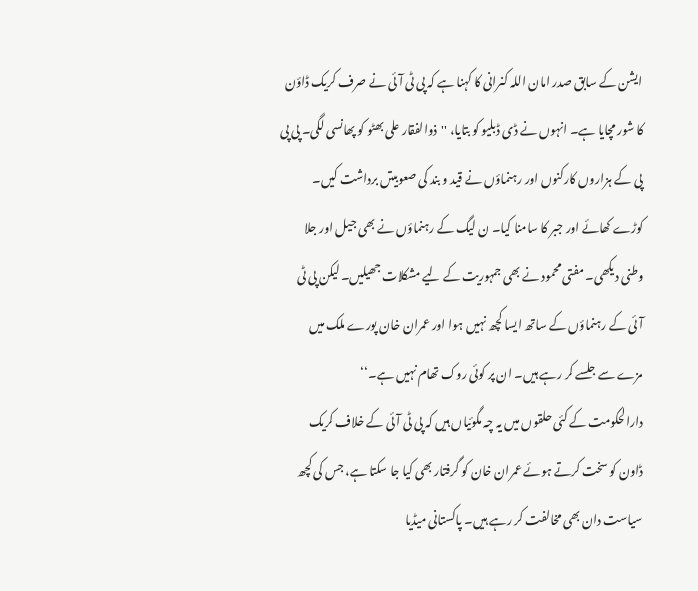ایشن کے سابق صدر امان اللہ کنرانی کا کہنا ہے کہ پی ٹی آئی نے صرف کریک ڈاؤن کا شور مچایا ہے۔ انہوں نے ڈی ڈبلیو کو بتایا، ''ذوالفقار علی بھٹو کو پھانسی لگی۔ پی پی پی کے ہزاروں کارکنوں اور رہنماؤں نے قید و بند کی صعوبیتں برداشت کیں۔ کوڑے کھائے اور جبر کا سامنا کیا۔ ن لیگ کے رہنماؤں نے بھی جیل اور جلا وطنی دیکھی۔ مفتی محمود نے بھی جمہوریت کے لیے مشکلات جھیلیں۔ لیکن پی ٹی آئی کے رہنماؤں کے ساتھ ایسا کچھ نہیں ہوا اور عمران خان پورے ملک میں مزے سے جلسے کر رہے ہیں۔ ان پر کوئی روک تھام نہیں ہے۔‘‘
دارالحکومت کے کئی حلقوں میں یہ چہ مگوئیاں ہیں کہ پی ٹی آئی کے خلاف کریک ڈاون کو سخت کرتے ہوئے عمران خان کو گرفتار بھی کیا جا سکتا ہے، جس کی کچھ سیاست دان بھی مخالفت کر رہے ہیں۔ پاکستانی میڈیا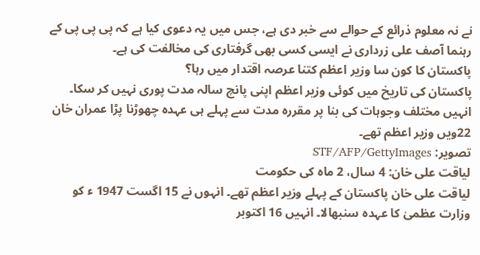نے نہ معلوم ذرائع کے حوالے سے خبر دی ہے، جس میں یہ دعوی کیا ہے کہ پی پی پی کے رہنما آصف علی زرداری نے ایسی کسی بھی گرفتاری کی مخالفت کی ہے۔
پاکستان کا کون سا وزیر اعظم کتنا عرصہ اقتدار میں رہا؟
پاکستان کی تاریخ میں کوئی وزیر اعظم اپنی پانچ سالہ مدت پوری نہیں کر سکا۔ انہیں مختلف وجوہات کی بنا پر مقررہ مدت سے پہلے ہی عہدہ چھوڑنا پڑا عمران خان 22ویں وزیر اعظم تھے۔
تصویر: STF/AFP/GettyImages
لیاقت علی خان: 4 سال، 2 ماہ کی حکومت
لیاقت علی خان پاکستان کے پہلے وزیر اعظم تھے۔ انہوں نے 15 اگست 1947 ء کو وزارت عظمیٰ کا عہدہ سنبھالا۔ انہیں 16 اکتوبر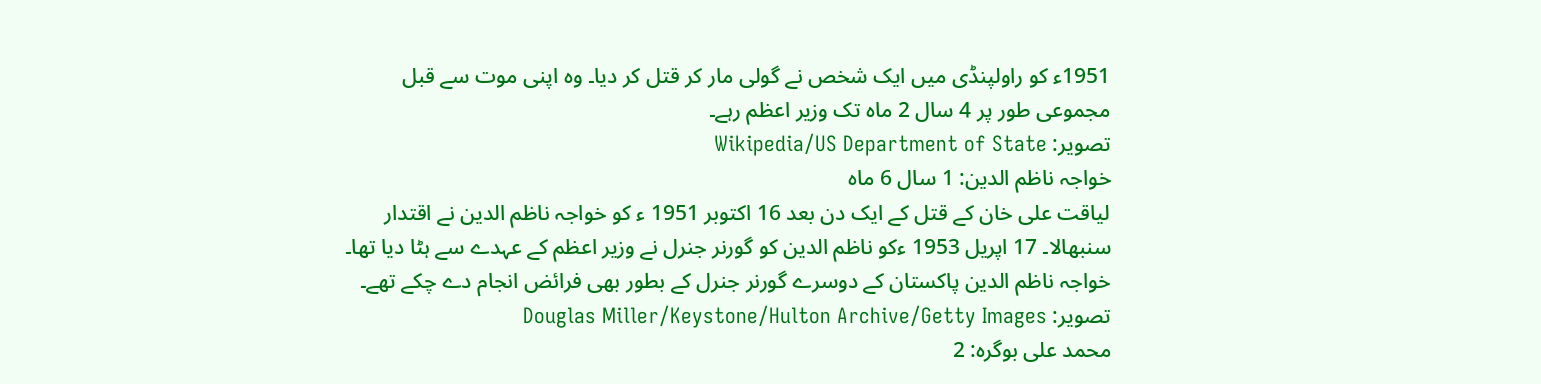1951ء کو راولپنڈی میں ایک شخص نے گولی مار کر قتل کر دیا۔ وہ اپنی موت سے قبل مجموعی طور پر 4 سال 2 ماہ تک وزیر اعظم رہے۔
تصویر: Wikipedia/US Department of State
خواجہ ناظم الدین: 1 سال 6 ماہ
لیاقت علی خان کے قتل کے ایک دن بعد 16 اکتوبر 1951 ء کو خواجہ ناظم الدین نے اقتدار سنبھالا۔ 17 اپریل 1953 ءکو ناظم الدین کو گورنر جنرل نے وزیر اعظم کے عہدے سے ہٹا دیا تھا۔ خواجہ ناظم الدین پاکستان کے دوسرے گورنر جنرل کے بطور بھی فرائض انجام دے چکے تھے۔
تصویر: Douglas Miller/Keystone/Hulton Archive/Getty Images
محمد علی بوگرہ: 2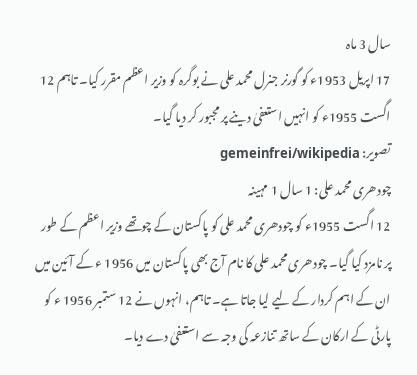سال 3 ماہ
17 اپریل 1953ء کو گورنر جنرل محمد علی نے بوگرہ کو وزیر اعظم مقرر کیا۔ تاہم 12 اگست 1955ء کو انہیں استعفیٰ دینے پر مجبور کر دیا گیا۔
تصویر: gemeinfrei/wikipedia
چودھری محمد علی: 1 سال 1 مہینہ
12 اگست 1955ء کو چودھری محمد علی کو پاکستان کے چوتھے وزیر اعظم کے طور پر نامزد کیا گیا۔ چودھری محمد علی کا نام آج بھی پاکستان میں 1956 ء کے آئین میں ان کے اہم کردار کے لیے لیا جاتا ہے۔ تاہم، انہوں نے 12 ستمبر 1956 ء کو پارٹی کے ارکان کے ساتھ تنازعہ کی وجہ سے استعفیٰ دے دیا۔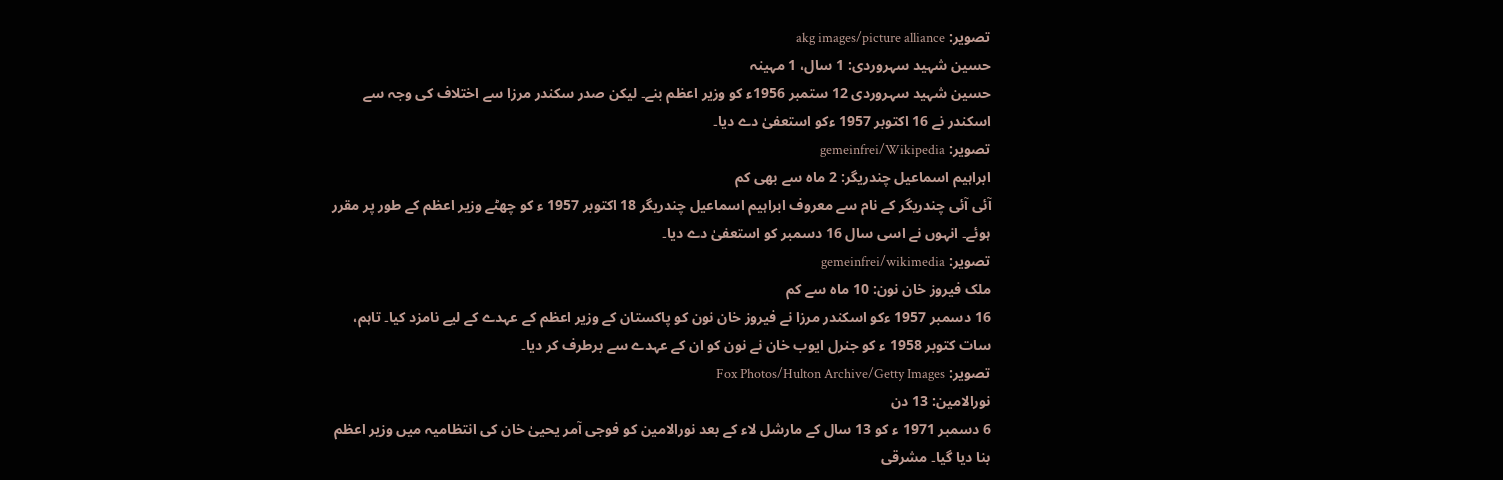تصویر: akg images/picture alliance
حسین شہید سہروردی: 1 سال، 1 مہینہ
حسین شہید سہروردی 12 ستمبر 1956ء کو وزیر اعظم بنے۔ لیکن صدر سکندر مرزا سے اختلاف کی وجہ سے اسکندر نے 16 اکتوبر 1957 ءکو استعفیٰ دے دیا۔
تصویر: gemeinfrei/Wikipedia
ابراہیم اسماعیل چندریگر: 2 ماہ سے بھی کم
آئی آئی چندریگر کے نام سے معروف ابراہیم اسماعیل چندریگر 18 اکتوبر 1957 ء کو چھٹے وزیر اعظم کے طور پر مقرر ہوئے۔ انہوں نے اسی سال 16 دسمبر کو استعفیٰ دے دیا۔
تصویر: gemeinfrei/wikimedia
ملک فیروز خان نون: 10 ماہ سے کم
16 دسمبر 1957 ءکو اسکندر مرزا نے فیروز خان نون کو پاکستان کے وزیر اعظم کے عہدے کے لیے نامزد کیا۔ تاہم، سات کتوبر 1958 ء کو جنرل ایوب خان نے نون کو ان کے عہدے سے برطرف کر دیا۔
تصویر: Fox Photos/Hulton Archive/Getty Images
نورالامین: 13 دن
6 دسمبر 1971 ء کو 13 سال کے مارشل لاء کے بعد نورالامین کو فوجی آمر یحییٰ خان کی انتظامیہ میں وزیر اعظم بنا دیا گیا۔ مشرقی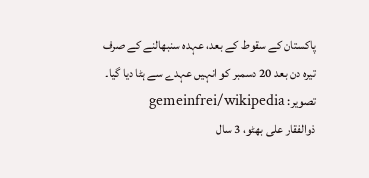پاکستان کے سقوط کے بعد، عہدہ سنبھالنے کے صرف تیرہ دن بعد 20 دسمبر کو انہیں عہدے سے ہٹا دیا گیا۔
تصویر: gemeinfrei/wikipedia
ذوالفقار علی بھٹو، 3 سال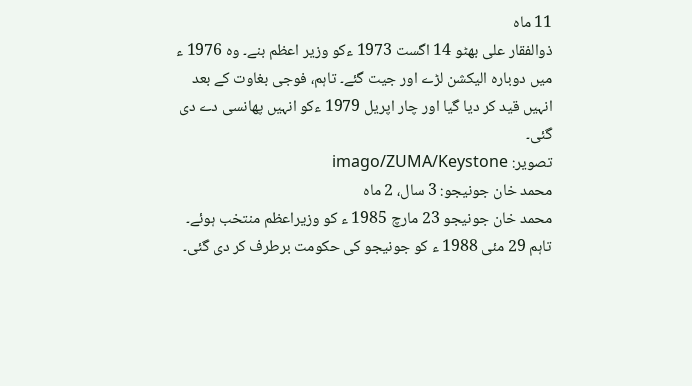11 ماہ
ذوالفقار علی بھٹو 14 اگست 1973 ءکو وزیر اعظم بنے۔ وہ 1976 ء میں دوبارہ الیکشن لڑے اور جیت گئے۔ تاہم، فوجی بغاوت کے بعد انہیں قید کر دیا گیا اور چار اپریل 1979 ءکو انہیں پھانسی دے دی گئی۔
تصویر: imago/ZUMA/Keystone
محمد خان جونیجو: 3 سال، 2 ماہ
محمد خان جونیجو 23 مارچ 1985 ء کو وزیراعظم منتخب ہوئے۔ تاہم 29 مئی 1988 ء کو جونیجو کی حکومت برطرف کر دی گئی۔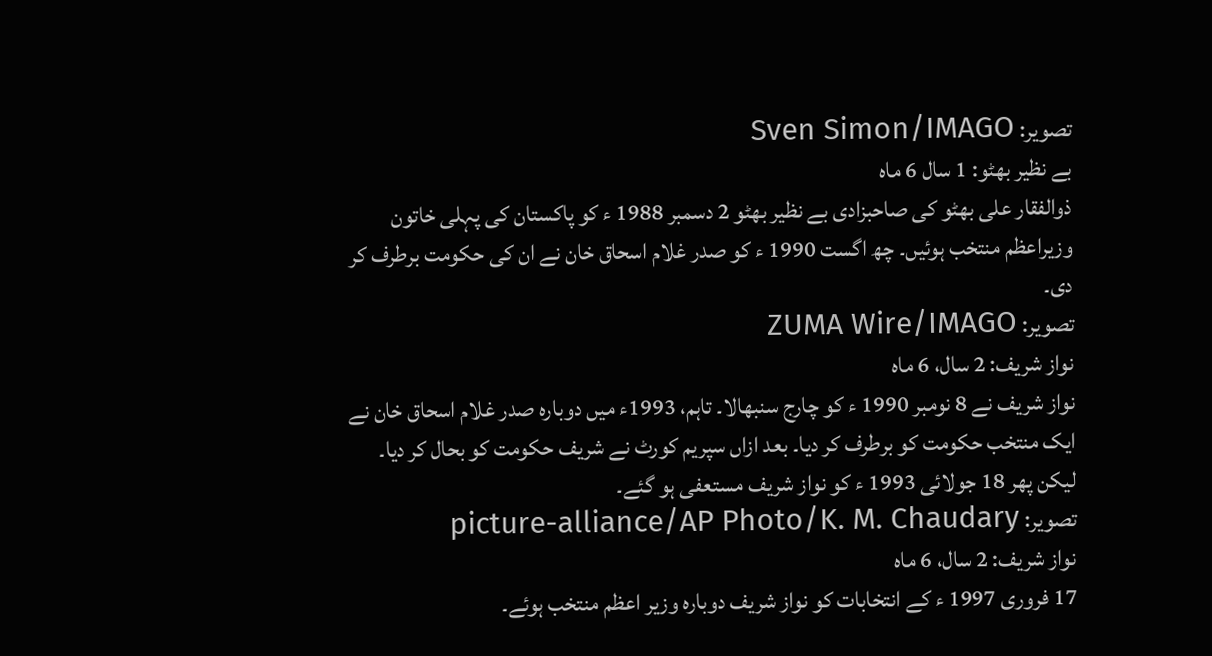تصویر: Sven Simon/IMAGO
بے نظیر بھٹو: 1 سال 6 ماہ
ذوالفقار علی بھٹو کی صاحبزادی بے نظیر بھٹو 2 دسمبر 1988 ء کو پاکستان کی پہلی خاتون وزیراعظم منتخب ہوئیں۔ چھ اگست 1990 ء کو صدر غلام اسحاق خان نے ان کی حکومت برطرف کر دی۔
تصویر: ZUMA Wire/IMAGO
نواز شریف: 2 سال، 6 ماہ
نواز شریف نے 8 نومبر 1990 ء کو چارج سنبھالا۔ تاہم، 1993ء میں دوبارہ صدر غلام اسحاق خان نے ایک منتخب حکومت کو برطرف کر دیا۔ بعد ازاں سپریم کورٹ نے شریف حکومت کو بحال کر دیا۔ لیکن پھر 18 جولائی 1993 ء کو نواز شریف مستعفی ہو گئے۔
تصویر: picture-alliance/AP Photo/K. M. Chaudary
نواز شریف: 2 سال، 6 ماہ
17 فروری 1997 ء کے انتخابات کو نواز شریف دوبارہ وزیر اعظم منتخب ہوئے۔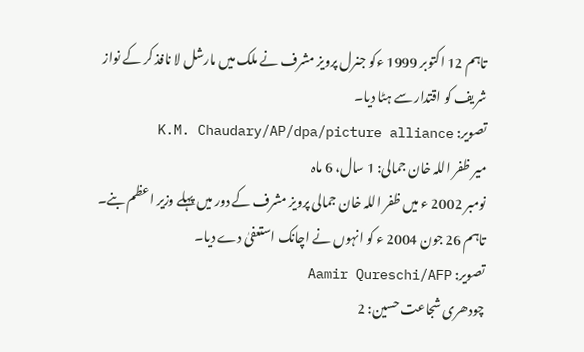تاہم 12 اکتوبر 1999 ءکو جنرل پرویز مشرف نے ملک میں مارشل لا نافذ کر کے نواز شریف کو اقتدار سے ہٹا دیا۔
تصویر: K.M. Chaudary/AP/dpa/picture alliance
میر ظفر اللہ خان جمالی: 1 سال، 6 ماہ
نومبر 2002 ء میں ظفر اللہ خان جمالی پرویز مشرف کے دور میں پہلے وزیر اعظم بنے۔ تاہم 26 جون 2004 ء کو انہوں نے اچانک استعفیٰ دے دیا۔
تصویر: Aamir Qureschi/AFP
چودھری شجاعت حسین: 2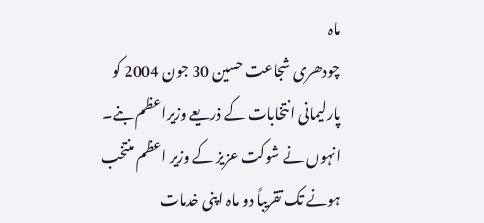ماہ
چودھری شجاعت حسین 30 جون 2004 کو پارلیمانی انتخابات کے ذریعے وزیراعظم بنے۔ انہوں نے شوکت عزیز کے وزیر اعظم منتخب ہونے تک تقریباً دو ماہ اپنی خدمات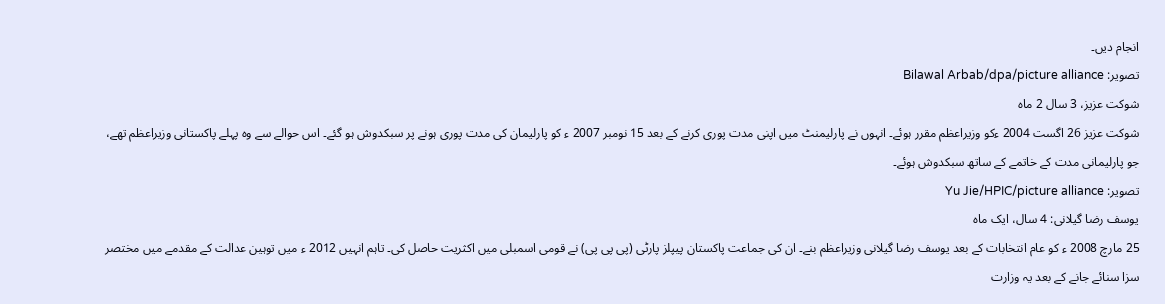انجام دیں۔
تصویر: Bilawal Arbab/dpa/picture alliance
شوکت عزیز، 3 سال 2 ماہ
شوکت عزیز 26 اگست 2004 ءکو وزیراعظم مقرر ہوئے۔ انہوں نے پارلیمنٹ میں اپنی مدت پوری کرنے کے بعد 15 نومبر 2007 ء کو پارلیمان کی مدت پوری ہونے پر سبکدوش ہو گئے۔ اس حوالے سے وہ پہلے پاکستانی وزیراعظم تھے، جو پارلیمانی مدت کے خاتمے کے ساتھ سبکدوش ہوئے۔
تصویر: Yu Jie/HPIC/picture alliance
یوسف رضا گیلانی: 4 سال، ایک ماہ
25 مارچ 2008 ء کو عام انتخابات کے بعد یوسف رضا گیلانی وزیراعظم بنے۔ ان کی جماعت پاکستان پیپلز پارٹی (پی پی پی) نے قومی اسمبلی میں اکثریت حاصل کی۔ تاہم انہیں 2012 ء میں توہین عدالت کے مقدمے میں مختصر سزا سنائے جانے کے بعد یہ وزارت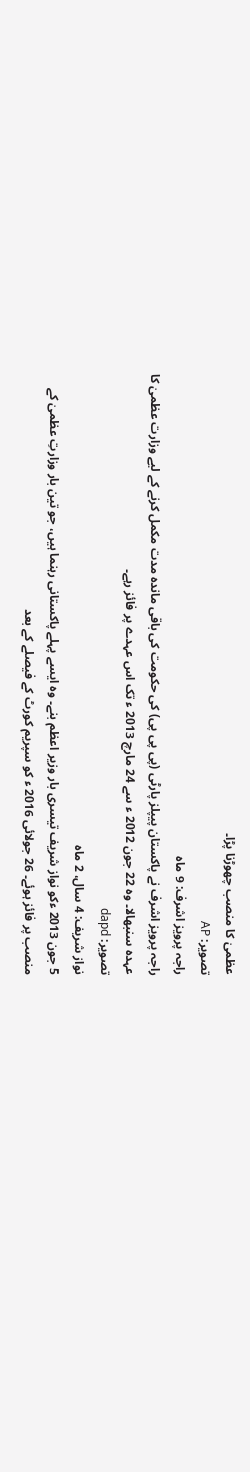عظمیٰ کا منصب چھوڑنا پڑا۔
تصویر: AP
راجہ پرویز اشرف: 9 ماہ
راجہ پرویز اشرف نے پاکستان پیپلز پارٹی (پی پی پی) کی حکومت کی باقی ماندہ مدت مکمل کرنے کے لیے وزارت عظمیٰ کا عہدہ سنبھالا۔ وہ 22 جون 2012 ء سے 24 مارچ 2013 ء تک اس عہدے پر فائز رہے۔
تصویر: dapd
نواز شریف: 4 سال، 2 ماہ
5 جون 2013 ءکو نواز شریف تیسری بار وزیر اعظم بنے۔ وہ ایسے پہلے پاکستانی رہنما ہیں، جو تین بار وزارتِ عظمیٰ کے منصب پر فائز ہوئے۔ 26 جولائی 2016 ء کو سپریم کورٹ کے فیصلے کے بعد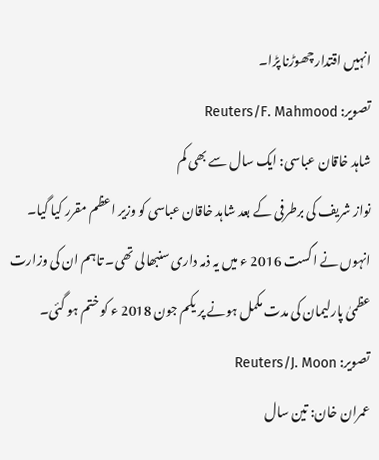انہیں اقتدار چھوڑنا پڑا۔
تصویر: Reuters/F. Mahmood
شاہد خاقان عباسی: ایک سال سے بھی کم
نواز شریف کی برطرفی کے بعد شاہد خاقان عباسی کو وزیر اعظم مقرر کیا گیا۔ انہوں نے اگست 2016 ء میں یہ ذمہ داری سنبھالی تھی۔ تاہم ان کی وزارت عظمیٰ پارلیمان کی مدت مکمل ہونے پر یکم جون 2018 ء کو ختم ہو گئی۔
تصویر: Reuters/J. Moon
عمران خان: تین سال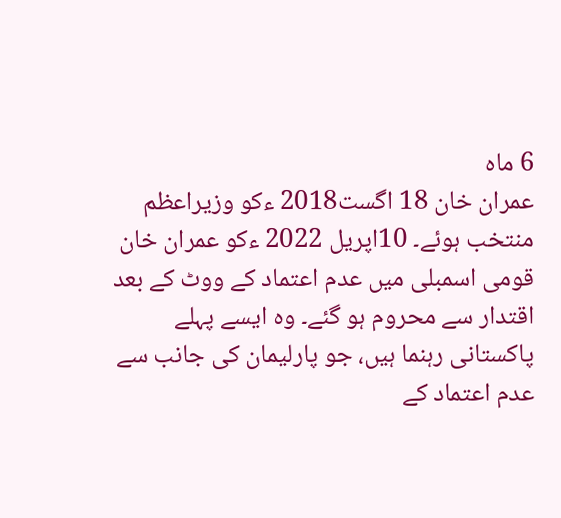6 ماہ
عمران خان 18 اگست2018 ءکو وزیراعظم منتخب ہوئے۔ 10اپریل 2022 ءکو عمران خان قومی اسمبلی میں عدم اعتماد کے ووٹ کے بعد اقتدار سے محروم ہو گئے۔ وہ ایسے پہلے پاکستانی رہنما ہیں، جو پارلیمان کی جانب سے عدم اعتماد کے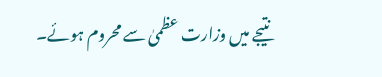نتیجے میں وزارت عظمیٰ سے محروم ہوئے۔